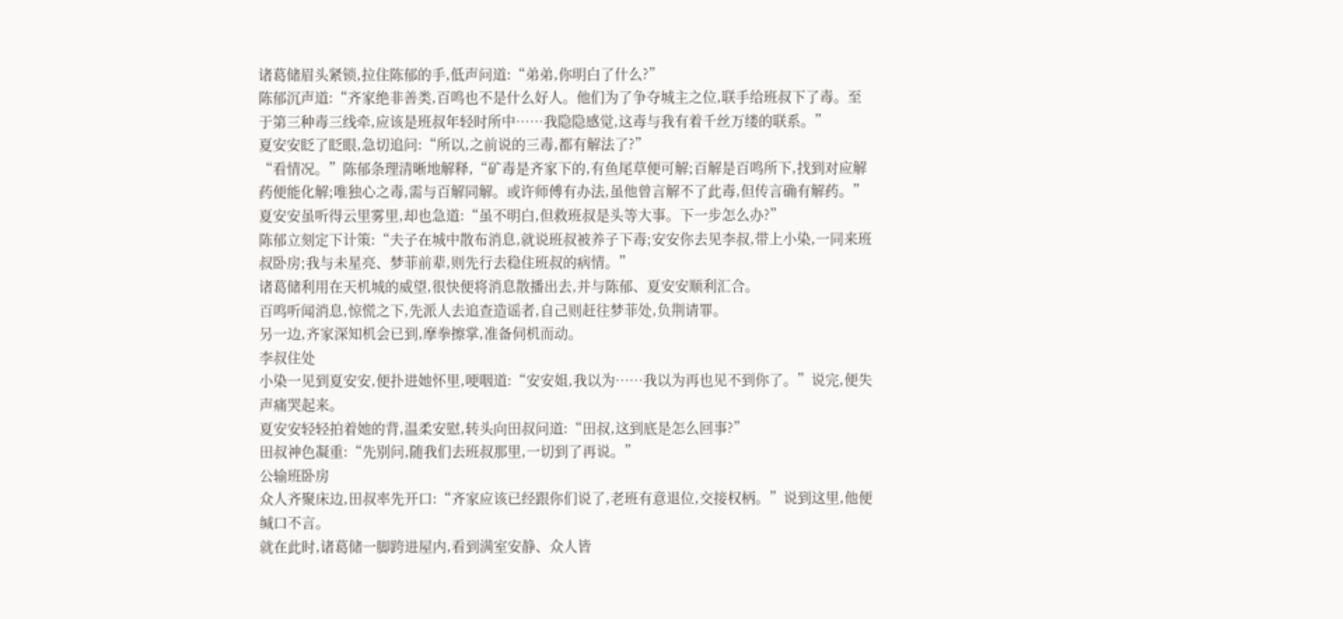诸葛储眉头紧锁,拉住陈郁的手,低声问道:“弟弟,你明白了什么?”
陈郁沉声道:“齐家绝非善类,百鸣也不是什么好人。他们为了争夺城主之位,联手给班叔下了毒。至于第三种毒三线牵,应该是班叔年轻时所中……我隐隐感觉,这毒与我有着千丝万缕的联系。”
夏安安眨了眨眼,急切追问:“所以,之前说的三毒,都有解法了?”
“看情况。”陈郁条理清晰地解释,“矿毒是齐家下的,有鱼尾草便可解;百解是百鸣所下,找到对应解药便能化解;唯独心之毒,需与百解同解。或许师傅有办法,虽他曾言解不了此毒,但传言确有解药。”
夏安安虽听得云里雾里,却也急道:“虽不明白,但救班叔是头等大事。下一步怎么办?”
陈郁立刻定下计策:“夫子在城中散布消息,就说班叔被养子下毒;安安你去见李叔,带上小染,一同来班叔卧房;我与未星亮、梦菲前辈,则先行去稳住班叔的病情。”
诸葛储利用在天机城的威望,很快便将消息散播出去,并与陈郁、夏安安顺利汇合。
百鸣听闻消息,惊慌之下,先派人去追查造谣者,自己则赶往梦菲处,负荆请罪。
另一边,齐家深知机会已到,摩拳擦掌,准备伺机而动。
李叔住处
小染一见到夏安安,便扑进她怀里,哽咽道:“安安姐,我以为……我以为再也见不到你了。”说完,便失声痛哭起来。
夏安安轻轻拍着她的背,温柔安慰,转头向田叔问道:“田叔,这到底是怎么回事?”
田叔神色凝重:“先别问,随我们去班叔那里,一切到了再说。”
公输班卧房
众人齐聚床边,田叔率先开口:“齐家应该已经跟你们说了,老班有意退位,交接权柄。”说到这里,他便缄口不言。
就在此时,诸葛储一脚跨进屋内,看到满室安静、众人皆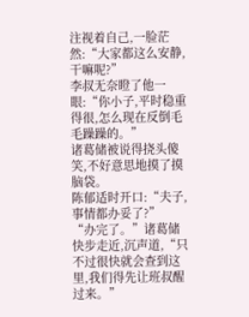注视着自己,一脸茫然:“大家都这么安静,干嘛呢?”
李叔无奈瞪了他一眼:“你小子,平时稳重得很,怎么现在反倒毛毛躁躁的。”
诸葛储被说得挠头傻笑,不好意思地摸了摸脑袋。
陈郁适时开口:“夫子,事情都办妥了?”
“办完了。”诸葛储快步走近,沉声道,“只不过很快就会查到这里,我们得先让班叔醒过来。”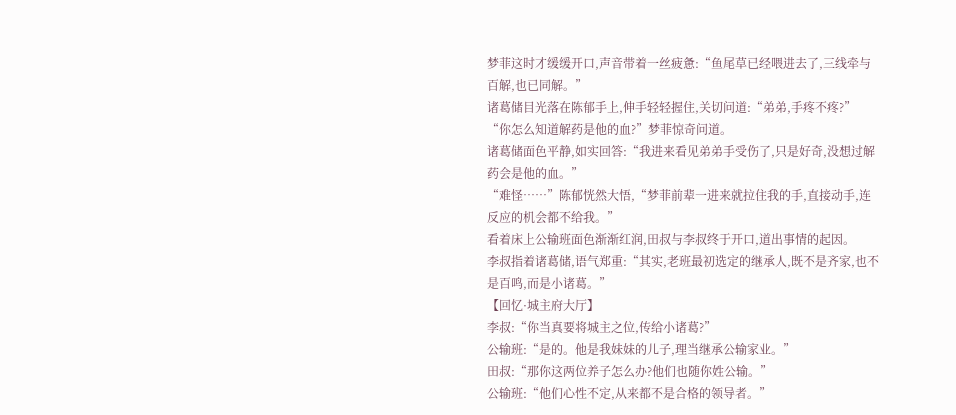梦菲这时才缓缓开口,声音带着一丝疲惫:“鱼尾草已经喂进去了,三线牵与百解,也已同解。”
诸葛储目光落在陈郁手上,伸手轻轻握住,关切问道:“弟弟,手疼不疼?”
“你怎么知道解药是他的血?”梦菲惊奇问道。
诸葛储面色平静,如实回答:“我进来看见弟弟手受伤了,只是好奇,没想过解药会是他的血。”
“难怪……”陈郁恍然大悟,“梦菲前辈一进来就拉住我的手,直接动手,连反应的机会都不给我。”
看着床上公输班面色渐渐红润,田叔与李叔终于开口,道出事情的起因。
李叔指着诸葛储,语气郑重:“其实,老班最初选定的继承人,既不是齐家,也不是百鸣,而是小诸葛。”
【回忆·城主府大厅】
李叔:“你当真要将城主之位,传给小诸葛?”
公输班:“是的。他是我妹妹的儿子,理当继承公输家业。”
田叔:“那你这两位养子怎么办?他们也随你姓公输。”
公输班:“他们心性不定,从来都不是合格的领导者。”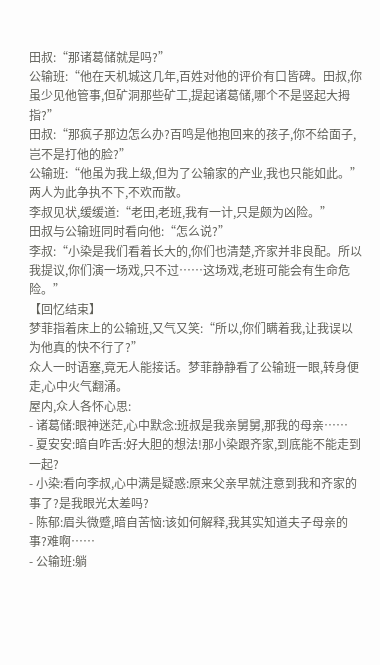田叔:“那诸葛储就是吗?”
公输班:“他在天机城这几年,百姓对他的评价有口皆碑。田叔,你虽少见他管事,但矿洞那些矿工,提起诸葛储,哪个不是竖起大拇指?”
田叔:“那疯子那边怎么办?百鸣是他抱回来的孩子,你不给面子,岂不是打他的脸?”
公输班:“他虽为我上级,但为了公输家的产业,我也只能如此。”
两人为此争执不下,不欢而散。
李叔见状,缓缓道:“老田,老班,我有一计,只是颇为凶险。”
田叔与公输班同时看向他:“怎么说?”
李叔:“小染是我们看着长大的,你们也清楚,齐家并非良配。所以我提议,你们演一场戏,只不过……这场戏,老班可能会有生命危险。”
【回忆结束】
梦菲指着床上的公输班,又气又笑:“所以,你们瞒着我,让我误以为他真的快不行了?”
众人一时语塞,竟无人能接话。梦菲静静看了公输班一眼,转身便走,心中火气翻涌。
屋内,众人各怀心思:
- 诸葛储:眼神迷茫,心中默念:班叔是我亲舅舅,那我的母亲……
- 夏安安:暗自咋舌:好大胆的想法!那小染跟齐家,到底能不能走到一起?
- 小染:看向李叔,心中满是疑惑:原来父亲早就注意到我和齐家的事了?是我眼光太差吗?
- 陈郁:眉头微蹙,暗自苦恼:该如何解释,我其实知道夫子母亲的事?难啊……
- 公输班:躺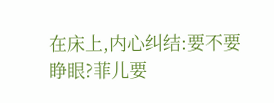在床上,内心纠结:要不要睁眼?菲儿要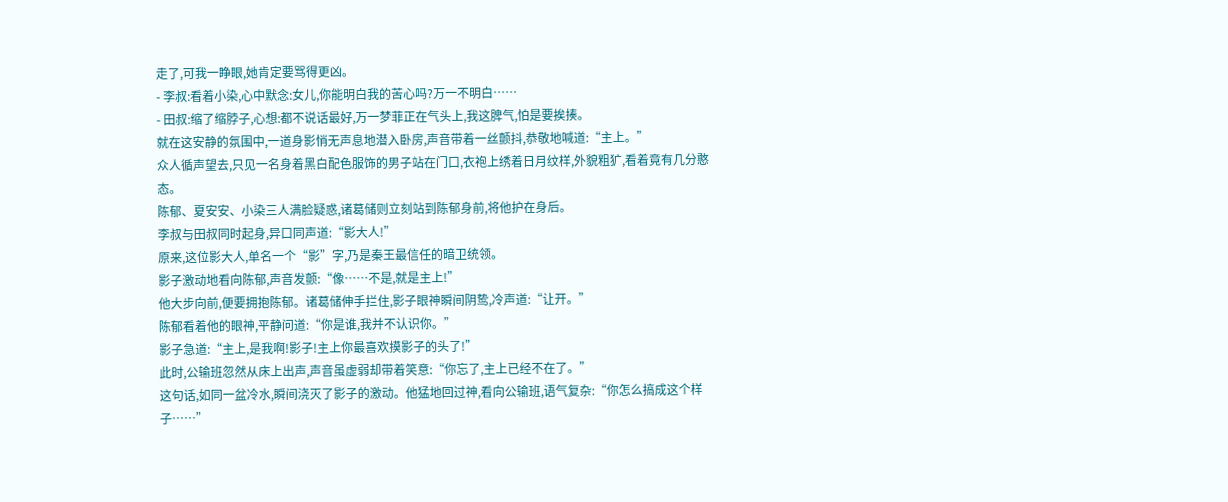走了,可我一睁眼,她肯定要骂得更凶。
- 李叔:看着小染,心中默念:女儿,你能明白我的苦心吗?万一不明白……
- 田叔:缩了缩脖子,心想:都不说话最好,万一梦菲正在气头上,我这脾气,怕是要挨揍。
就在这安静的氛围中,一道身影悄无声息地潜入卧房,声音带着一丝颤抖,恭敬地喊道:“主上。”
众人循声望去,只见一名身着黑白配色服饰的男子站在门口,衣袍上绣着日月纹样,外貌粗犷,看着竟有几分憨态。
陈郁、夏安安、小染三人满脸疑惑,诸葛储则立刻站到陈郁身前,将他护在身后。
李叔与田叔同时起身,异口同声道:“影大人!”
原来,这位影大人,单名一个“影”字,乃是秦王最信任的暗卫统领。
影子激动地看向陈郁,声音发颤:“像……不是,就是主上!”
他大步向前,便要拥抱陈郁。诸葛储伸手拦住,影子眼神瞬间阴鸷,冷声道:“让开。”
陈郁看着他的眼神,平静问道:“你是谁,我并不认识你。”
影子急道:“主上,是我啊!影子!主上你最喜欢摸影子的头了!”
此时,公输班忽然从床上出声,声音虽虚弱却带着笑意:“你忘了,主上已经不在了。”
这句话,如同一盆冷水,瞬间浇灭了影子的激动。他猛地回过神,看向公输班,语气复杂:“你怎么搞成这个样子……”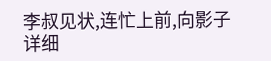李叔见状,连忙上前,向影子详细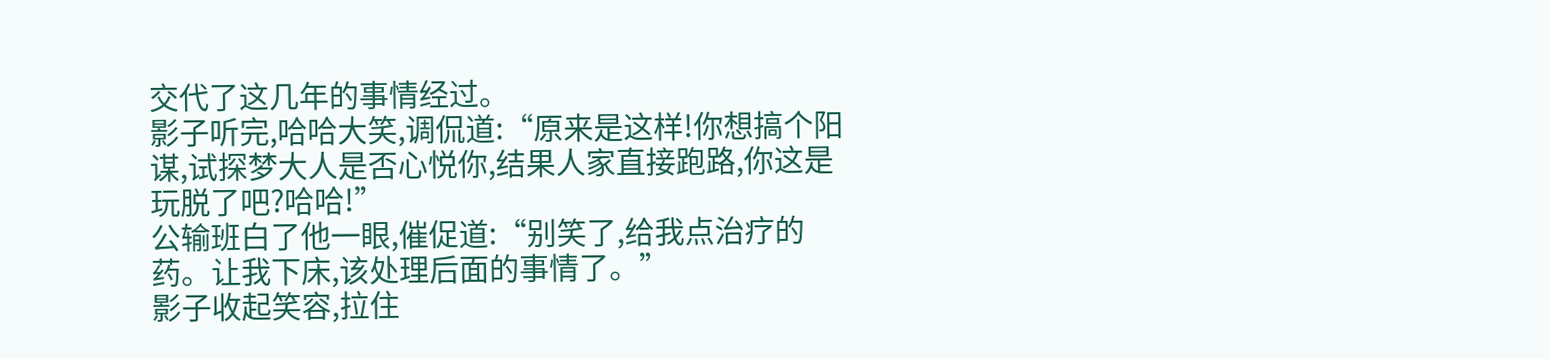交代了这几年的事情经过。
影子听完,哈哈大笑,调侃道:“原来是这样!你想搞个阳谋,试探梦大人是否心悦你,结果人家直接跑路,你这是玩脱了吧?哈哈!”
公输班白了他一眼,催促道:“别笑了,给我点治疗的药。让我下床,该处理后面的事情了。”
影子收起笑容,拉住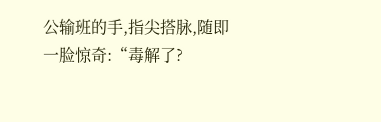公输班的手,指尖搭脉,随即一脸惊奇:“毒解了?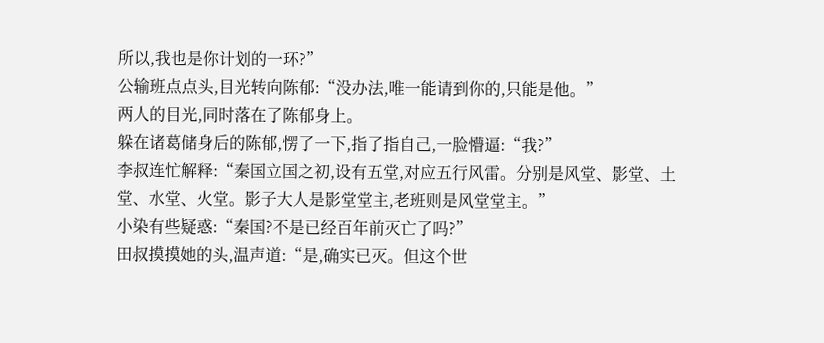所以,我也是你计划的一环?”
公输班点点头,目光转向陈郁:“没办法,唯一能请到你的,只能是他。”
两人的目光,同时落在了陈郁身上。
躲在诸葛储身后的陈郁,愣了一下,指了指自己,一脸懵逼:“我?”
李叔连忙解释:“秦国立国之初,设有五堂,对应五行风雷。分别是风堂、影堂、土堂、水堂、火堂。影子大人是影堂堂主,老班则是风堂堂主。”
小染有些疑惑:“秦国?不是已经百年前灭亡了吗?”
田叔摸摸她的头,温声道:“是,确实已灭。但这个世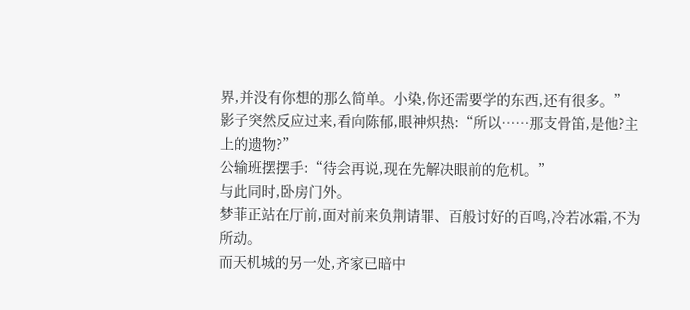界,并没有你想的那么简单。小染,你还需要学的东西,还有很多。”
影子突然反应过来,看向陈郁,眼神炽热:“所以……那支骨笛,是他?主上的遗物?”
公输班摆摆手:“待会再说,现在先解决眼前的危机。”
与此同时,卧房门外。
梦菲正站在厅前,面对前来负荆请罪、百般讨好的百鸣,冷若冰霜,不为所动。
而天机城的另一处,齐家已暗中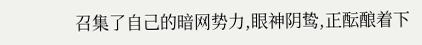召集了自己的暗网势力,眼神阴鸷,正酝酿着下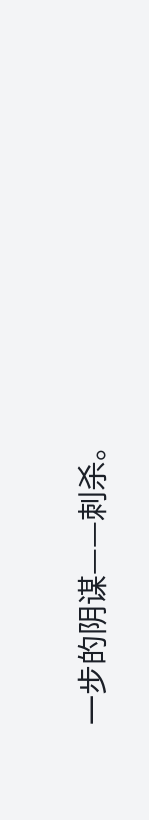一步的阴谋——刺杀。